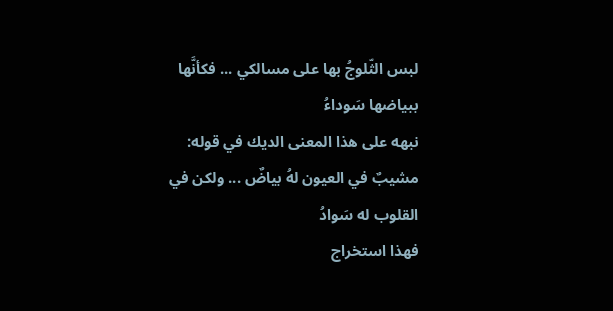لبس الثّلوجُ بها على مسالكي ... فكأنَّها ببياضها سَوداءُ
نبهه على هذا المعنى الديك في قوله:
مشيبٌ في العيون لهُ بياضٌ ... ولكن في القلوب له سَوادُ
فهذا استخراج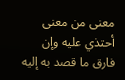معنى من معنى أحتذي عليه وإن فارق ما قصد به إليه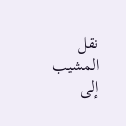نقل المشيب إلى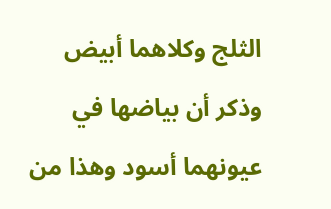الثلج وكلاهما أبيض وذكر أن بياضها في عيونهما أسود وهذا من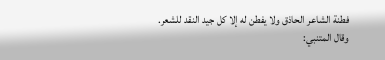فطنة الشاعر الحاذق ولا يفطن له إلا كل جيد النقد للشعر.
وقال المتنبي: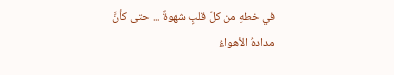في خطهِ من كلّ قلبٍ شهوةٌ ... حتى كأنَّ مدادهُ الأهواءُ